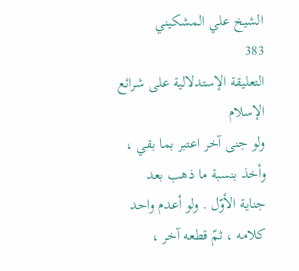الشيخ علي المشكيني
383
التعليقة الإستدلالية على شرائع الإسلام
ولو جنى آخر اعتبر بما بقي ، وأخذ بنسبة ما ذهب بعد جناية الأوّل . ولو أعدم واحد كلامه ، ثمّ قطعه آخر ،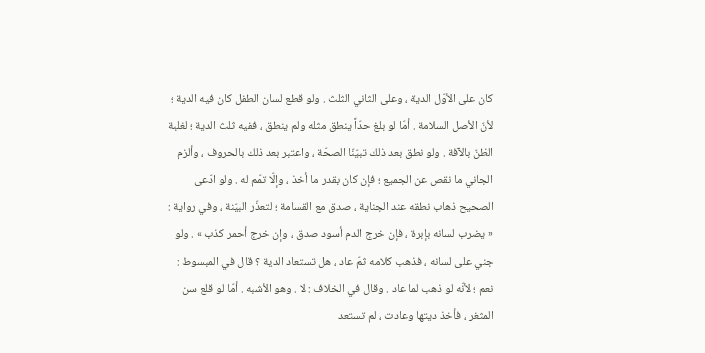كان على الأوّل الدية ، وعلى الثاني الثلث . ولو قطع لسان الطفل كان فيه الدية ؛ لأنّ الأصل السلامة . أمّا لو بلغ حدّاً ينطق مثله ولم ينطق ، ففيه ثلث الدية ؛ لغلبة الظنّ بالآفة . ولو نطق بعد ذلك تبيّنّا الصحّة ، واعتبر بعد ذلك بالحروف ، وألزم الجاني ما نقص عن الجميع ؛ فإن كان بقدر ما أخذ ، وإلّا تمّم له . ولو ادّعى الصحيح ذهاب نطقه عند الجناية ، صدق مع القسامة ؛ لتعذّر البيّنة ، وفي رواية : « يضرب لسانه بإبرة ، فإن خرج الدم أسود صدق ، وإن خرج أحمر كذب » . ولو جني على لسانه ، فذهب كلامه ثمّ عاد ، هل تستعاد الدية ؟ قال في المبسوط : نعم ؛ لأنّه لو ذهب لما عاد . وقال في الخلاف : لا . وهو الأشبه . أمّا لو قلع سن المثغر ، فأخذ ديتها وعادت ، لم تستعد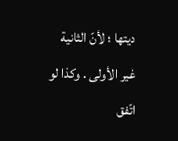ديتها ؛ لأنّ الثانية غير الأولى . وكذا لو اتّفق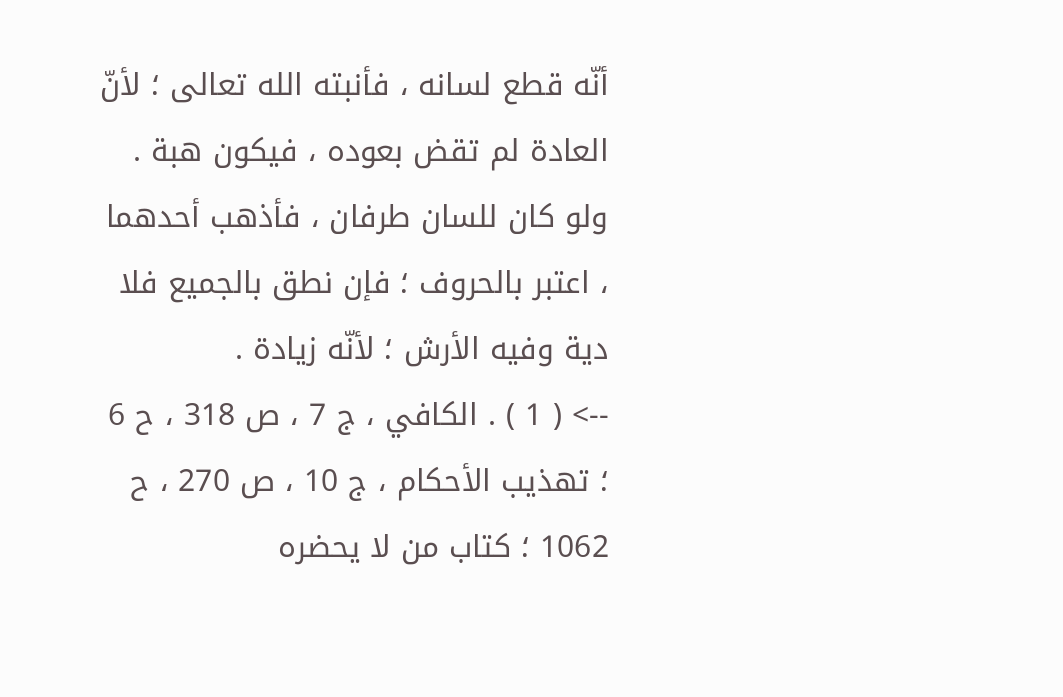أنّه قطع لسانه ، فأنبته الله تعالى ؛ لأنّ العادة لم تقض بعوده ، فيكون هبة . ولو كان للسان طرفان ، فأذهب أحدهما ، اعتبر بالحروف ؛ فإن نطق بالجميع فلا دية وفيه الأرش ؛ لأنّه زيادة .
--> ( 1 ) . الكافي ، ج 7 ، ص 318 ، ح 6 ؛ تهذيب الأحكام ، ج 10 ، ص 270 ، ح 1062 ؛ كتاب من لا يحضره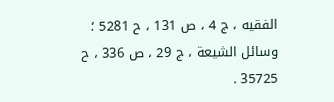الفقيه ، ج 4 ، ص 131 ، ح 5281 ؛ وسائل الشيعة ، ج 29 ، ص 336 ، ح 35725 .